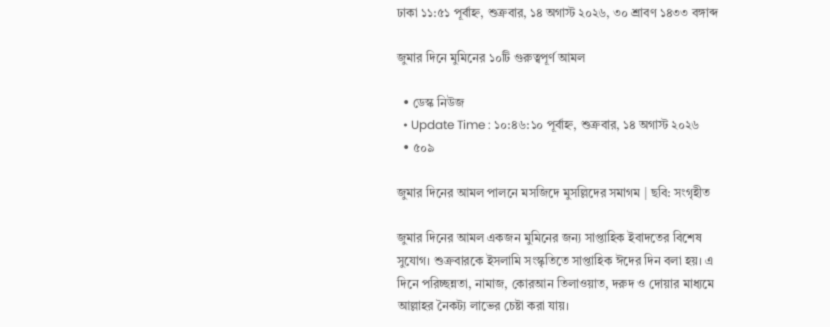ঢাকা ১১:৫১ পূর্বাহ্ন, শুক্রবার, ১৪ অগাস্ট ২০২৬, ৩০ শ্রাবণ ১৪৩৩ বঙ্গাব্দ

জুমার দিনে মুমিনের ১০টি গুরুত্বপূর্ণ আমল

  • ডেস্ক নিউজ
  • Update Time : ১০:৪৬:১০ পূর্বাহ্ন, শুক্রবার, ১৪ অগাস্ট ২০২৬
  • ৫০৯

জুমার দিনের আমল পালনে মসজিদে মুসল্লিদের সমাগম | ছবি: সংগৃহীত

জুমার দিনের আমল একজন মুমিনের জন্য সাপ্তাহিক ইবাদতের বিশেষ সুযোগ। শুক্রবারকে ইসলামি সংস্কৃতিতে সাপ্তাহিক ঈদের দিন বলা হয়। এ দিনে পরিচ্ছন্নতা, নামাজ, কোরআন তিলাওয়াত, দরুদ ও দোয়ার মাধ্যমে আল্লাহর নৈকট্য লাভের চেষ্টা করা যায়।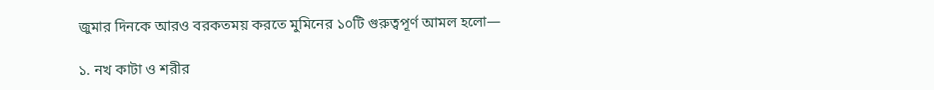জুমার দিনকে আরও বরকতময় করতে মুমিনের ১০টি গুরুত্বপূর্ণ আমল হলো—

১. নখ কাটা ও শরীর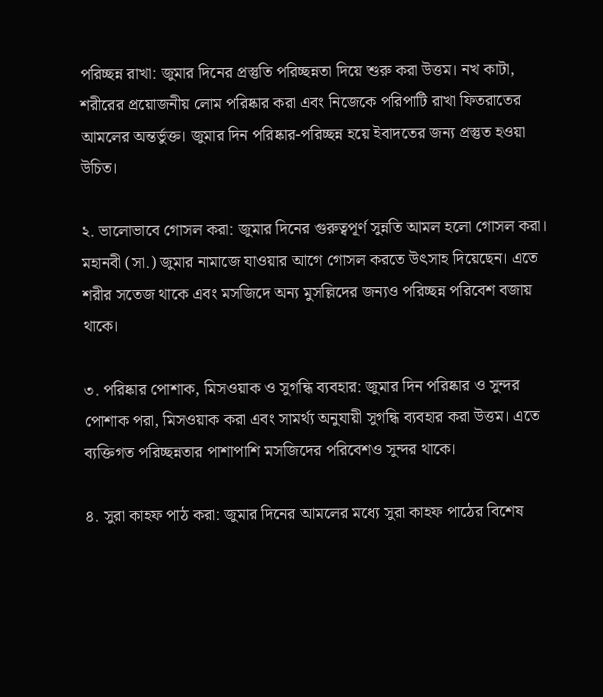পরিচ্ছন্ন রাখা: জুমার দিনের প্রস্তুতি পরিচ্ছন্নতা দিয়ে শুরু করা উত্তম। নখ কাটা, শরীরের প্রয়োজনীয় লোম পরিষ্কার করা এবং নিজেকে পরিপাটি রাখা ফিতরাতের আমলের অন্তর্ভুক্ত। জুমার দিন পরিষ্কার-পরিচ্ছন্ন হয়ে ইবাদতের জন্য প্রস্তুত হওয়া উচিত।

২. ভালোভাবে গোসল করা: জুমার দিনের গুরুত্বপূর্ণ সুন্নতি আমল হলো গোসল করা। মহানবী (সা.) জুমার নামাজে যাওয়ার আগে গোসল করতে উৎসাহ দিয়েছেন। এতে শরীর সতেজ থাকে এবং মসজিদে অন্য মুসল্লিদের জন্যও পরিচ্ছন্ন পরিবেশ বজায় থাকে।

৩. পরিষ্কার পোশাক, মিসওয়াক ও সুগন্ধি ব্যবহার: জুমার দিন পরিষ্কার ও সুন্দর পোশাক পরা, মিসওয়াক করা এবং সামর্থ্য অনুযায়ী সুগন্ধি ব্যবহার করা উত্তম। এতে ব্যক্তিগত পরিচ্ছন্নতার পাশাপাশি মসজিদের পরিবেশও সুন্দর থাকে।

৪. সুরা কাহফ পাঠ করা: জুমার দিনের আমলের মধ্যে সুরা কাহফ পাঠের বিশেষ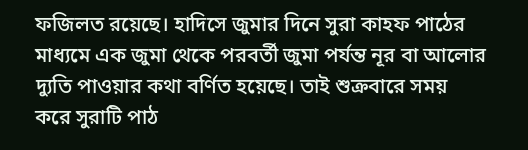ফজিলত রয়েছে। হাদিসে জুমার দিনে সুরা কাহফ পাঠের মাধ্যমে এক জুমা থেকে পরবর্তী জুমা পর্যন্ত নূর বা আলোর দ্যুতি পাওয়ার কথা বর্ণিত হয়েছে। তাই শুক্রবারে সময় করে সুরাটি পাঠ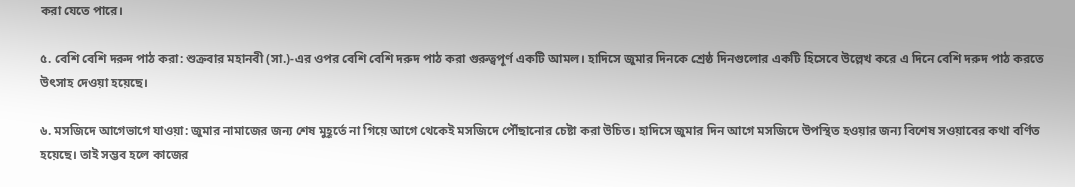করা যেতে পারে।

৫. বেশি বেশি দরুদ পাঠ করা: শুক্রবার মহানবী (সা.)-এর ওপর বেশি বেশি দরুদ পাঠ করা গুরুত্বপূর্ণ একটি আমল। হাদিসে জুমার দিনকে শ্রেষ্ঠ দিনগুলোর একটি হিসেবে উল্লেখ করে এ দিনে বেশি দরুদ পাঠ করতে উৎসাহ দেওয়া হয়েছে।

৬. মসজিদে আগেভাগে যাওয়া: জুমার নামাজের জন্য শেষ মুহূর্তে না গিয়ে আগে থেকেই মসজিদে পৌঁছানোর চেষ্টা করা উচিত। হাদিসে জুমার দিন আগে মসজিদে উপস্থিত হওয়ার জন্য বিশেষ সওয়াবের কথা বর্ণিত হয়েছে। তাই সম্ভব হলে কাজের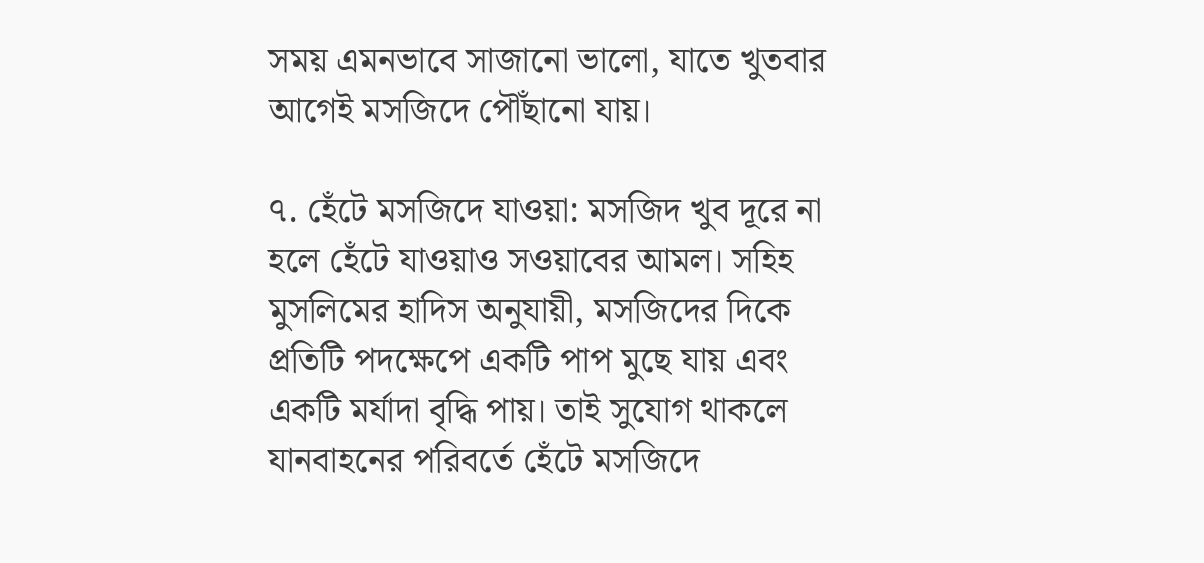সময় এমনভাবে সাজানো ভালো, যাতে খুতবার আগেই মসজিদে পৌঁছানো যায়।

৭. হেঁটে মসজিদে যাওয়া: মসজিদ খুব দূরে না হলে হেঁটে যাওয়াও সওয়াবের আমল। সহিহ মুসলিমের হাদিস অনুযায়ী, মসজিদের দিকে প্রতিটি পদক্ষেপে একটি পাপ মুছে যায় এবং একটি মর্যাদা বৃদ্ধি পায়। তাই সুযোগ থাকলে যানবাহনের পরিবর্তে হেঁটে মসজিদে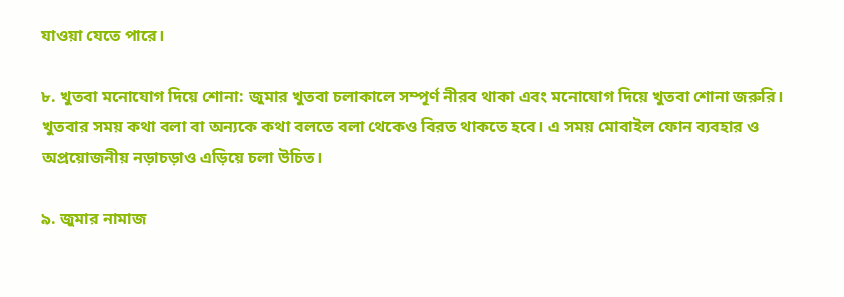যাওয়া যেতে পারে।

৮. খুতবা মনোযোগ দিয়ে শোনা: জুমার খুতবা চলাকালে সম্পূর্ণ নীরব থাকা এবং মনোযোগ দিয়ে খুতবা শোনা জরুরি। খুতবার সময় কথা বলা বা অন্যকে কথা বলতে বলা থেকেও বিরত থাকতে হবে। এ সময় মোবাইল ফোন ব্যবহার ও অপ্রয়োজনীয় নড়াচড়াও এড়িয়ে চলা উচিত।

৯. জুমার নামাজ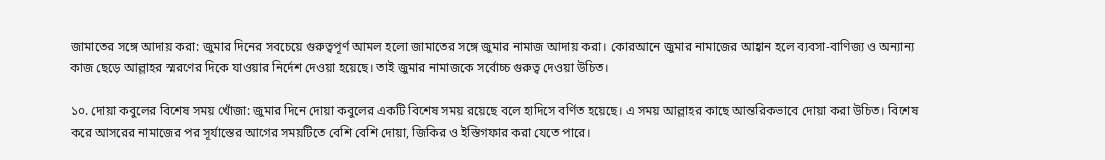জামাতের সঙ্গে আদায় করা: জুমার দিনের সবচেয়ে গুরুত্বপূর্ণ আমল হলো জামাতের সঙ্গে জুমার নামাজ আদায় করা। কোরআনে জুমার নামাজের আহ্বান হলে ব্যবসা-বাণিজ্য ও অন্যান্য কাজ ছেড়ে আল্লাহর স্মরণের দিকে যাওয়ার নির্দেশ দেওয়া হয়েছে। তাই জুমার নামাজকে সর্বোচ্চ গুরুত্ব দেওয়া উচিত।

১০. দোয়া কবুলের বিশেষ সময় খোঁজা: জুমার দিনে দোয়া কবুলের একটি বিশেষ সময় রয়েছে বলে হাদিসে বর্ণিত হয়েছে। এ সময় আল্লাহর কাছে আন্তরিকভাবে দোয়া করা উচিত। বিশেষ করে আসরের নামাজের পর সূর্যাস্তের আগের সময়টিতে বেশি বেশি দোয়া, জিকির ও ইস্তিগফার করা যেতে পারে।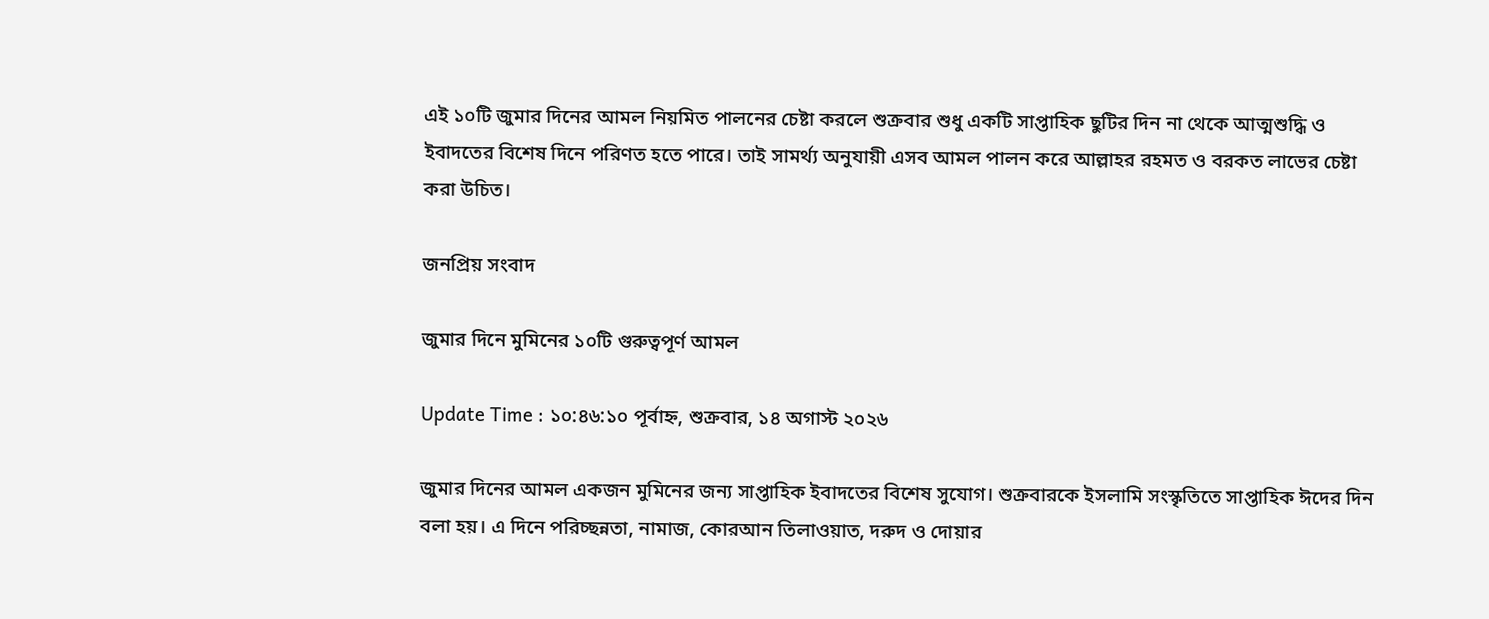এই ১০টি জুমার দিনের আমল নিয়মিত পালনের চেষ্টা করলে শুক্রবার শুধু একটি সাপ্তাহিক ছুটির দিন না থেকে আত্মশুদ্ধি ও ইবাদতের বিশেষ দিনে পরিণত হতে পারে। তাই সামর্থ্য অনুযায়ী এসব আমল পালন করে আল্লাহর রহমত ও বরকত লাভের চেষ্টা করা উচিত।

জনপ্রিয় সংবাদ

জুমার দিনে মুমিনের ১০টি গুরুত্বপূর্ণ আমল

Update Time : ১০:৪৬:১০ পূর্বাহ্ন, শুক্রবার, ১৪ অগাস্ট ২০২৬

জুমার দিনের আমল একজন মুমিনের জন্য সাপ্তাহিক ইবাদতের বিশেষ সুযোগ। শুক্রবারকে ইসলামি সংস্কৃতিতে সাপ্তাহিক ঈদের দিন বলা হয়। এ দিনে পরিচ্ছন্নতা, নামাজ, কোরআন তিলাওয়াত, দরুদ ও দোয়ার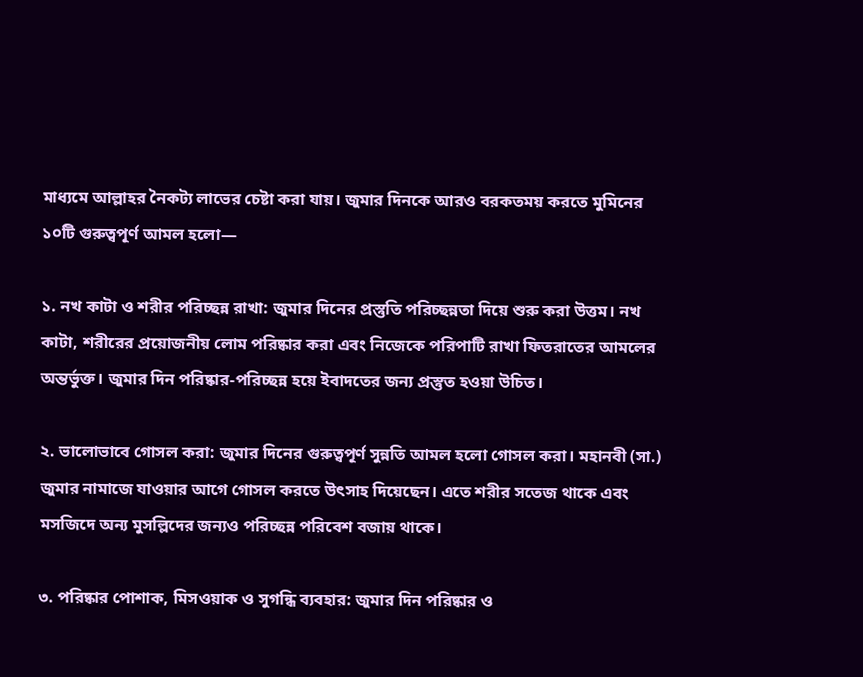মাধ্যমে আল্লাহর নৈকট্য লাভের চেষ্টা করা যায়। জুমার দিনকে আরও বরকতময় করতে মুমিনের ১০টি গুরুত্বপূর্ণ আমল হলো—

১. নখ কাটা ও শরীর পরিচ্ছন্ন রাখা: জুমার দিনের প্রস্তুতি পরিচ্ছন্নতা দিয়ে শুরু করা উত্তম। নখ কাটা, শরীরের প্রয়োজনীয় লোম পরিষ্কার করা এবং নিজেকে পরিপাটি রাখা ফিতরাতের আমলের অন্তর্ভুক্ত। জুমার দিন পরিষ্কার-পরিচ্ছন্ন হয়ে ইবাদতের জন্য প্রস্তুত হওয়া উচিত।

২. ভালোভাবে গোসল করা: জুমার দিনের গুরুত্বপূর্ণ সুন্নতি আমল হলো গোসল করা। মহানবী (সা.) জুমার নামাজে যাওয়ার আগে গোসল করতে উৎসাহ দিয়েছেন। এতে শরীর সতেজ থাকে এবং মসজিদে অন্য মুসল্লিদের জন্যও পরিচ্ছন্ন পরিবেশ বজায় থাকে।

৩. পরিষ্কার পোশাক, মিসওয়াক ও সুগন্ধি ব্যবহার: জুমার দিন পরিষ্কার ও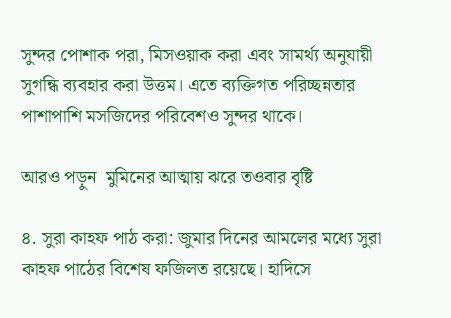সুন্দর পোশাক পরা, মিসওয়াক করা এবং সামর্থ্য অনুযায়ী সুগন্ধি ব্যবহার করা উত্তম। এতে ব্যক্তিগত পরিচ্ছন্নতার পাশাপাশি মসজিদের পরিবেশও সুন্দর থাকে।

আরও পড়ুন  মুমিনের আত্মায় ঝরে তওবার বৃষ্টি

৪. সুরা কাহফ পাঠ করা: জুমার দিনের আমলের মধ্যে সুরা কাহফ পাঠের বিশেষ ফজিলত রয়েছে। হাদিসে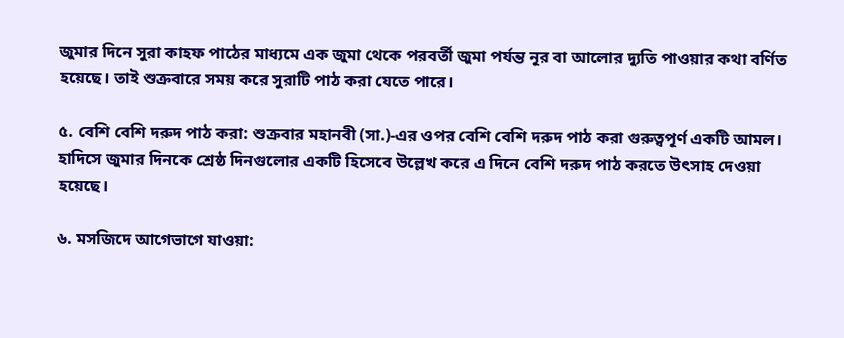জুমার দিনে সুরা কাহফ পাঠের মাধ্যমে এক জুমা থেকে পরবর্তী জুমা পর্যন্ত নূর বা আলোর দ্যুতি পাওয়ার কথা বর্ণিত হয়েছে। তাই শুক্রবারে সময় করে সুরাটি পাঠ করা যেতে পারে।

৫. বেশি বেশি দরুদ পাঠ করা: শুক্রবার মহানবী (সা.)-এর ওপর বেশি বেশি দরুদ পাঠ করা গুরুত্বপূর্ণ একটি আমল। হাদিসে জুমার দিনকে শ্রেষ্ঠ দিনগুলোর একটি হিসেবে উল্লেখ করে এ দিনে বেশি দরুদ পাঠ করতে উৎসাহ দেওয়া হয়েছে।

৬. মসজিদে আগেভাগে যাওয়া: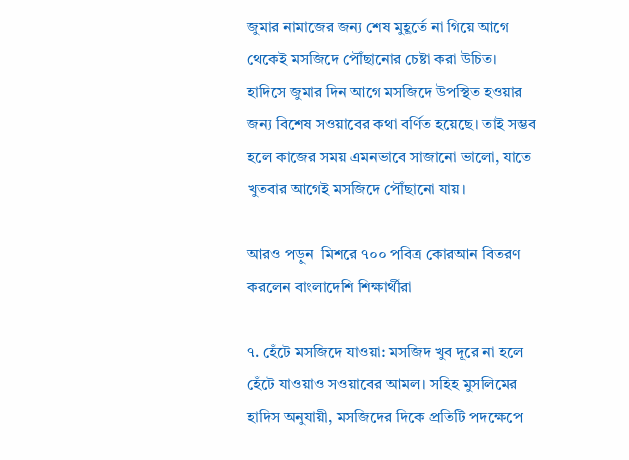জুমার নামাজের জন্য শেষ মুহূর্তে না গিয়ে আগে থেকেই মসজিদে পৌঁছানোর চেষ্টা করা উচিত। হাদিসে জুমার দিন আগে মসজিদে উপস্থিত হওয়ার জন্য বিশেষ সওয়াবের কথা বর্ণিত হয়েছে। তাই সম্ভব হলে কাজের সময় এমনভাবে সাজানো ভালো, যাতে খুতবার আগেই মসজিদে পৌঁছানো যায়।

আরও পড়ুন  মিশরে ৭০০ পবিত্র কোরআন বিতরণ করলেন বাংলাদেশি শিক্ষার্থীরা

৭. হেঁটে মসজিদে যাওয়া: মসজিদ খুব দূরে না হলে হেঁটে যাওয়াও সওয়াবের আমল। সহিহ মুসলিমের হাদিস অনুযায়ী, মসজিদের দিকে প্রতিটি পদক্ষেপে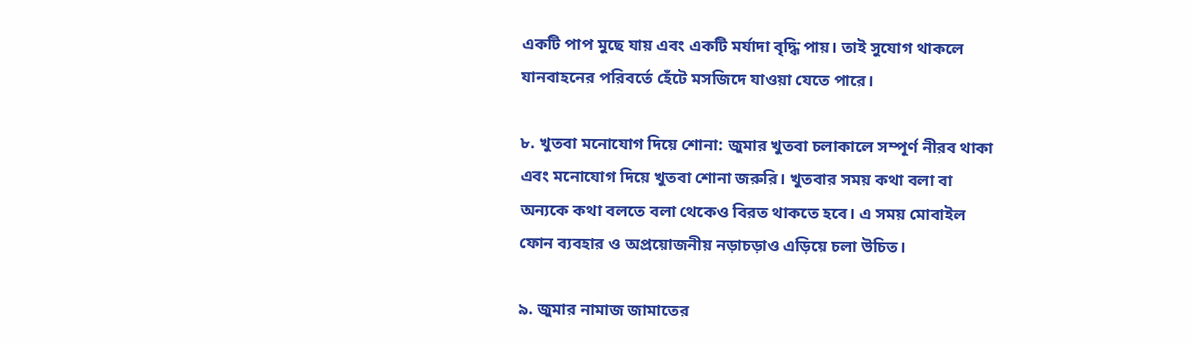একটি পাপ মুছে যায় এবং একটি মর্যাদা বৃদ্ধি পায়। তাই সুযোগ থাকলে যানবাহনের পরিবর্তে হেঁটে মসজিদে যাওয়া যেতে পারে।

৮. খুতবা মনোযোগ দিয়ে শোনা: জুমার খুতবা চলাকালে সম্পূর্ণ নীরব থাকা এবং মনোযোগ দিয়ে খুতবা শোনা জরুরি। খুতবার সময় কথা বলা বা অন্যকে কথা বলতে বলা থেকেও বিরত থাকতে হবে। এ সময় মোবাইল ফোন ব্যবহার ও অপ্রয়োজনীয় নড়াচড়াও এড়িয়ে চলা উচিত।

৯. জুমার নামাজ জামাতের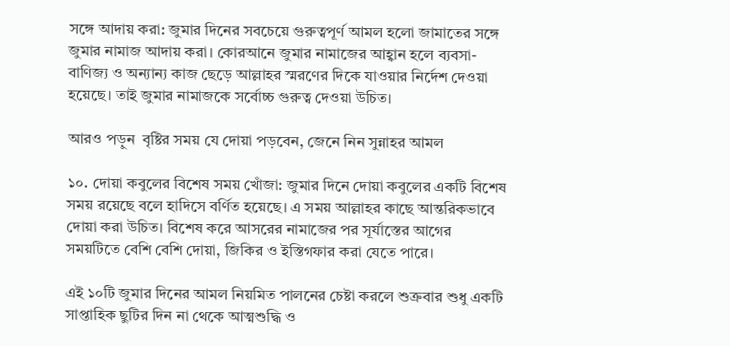সঙ্গে আদায় করা: জুমার দিনের সবচেয়ে গুরুত্বপূর্ণ আমল হলো জামাতের সঙ্গে জুমার নামাজ আদায় করা। কোরআনে জুমার নামাজের আহ্বান হলে ব্যবসা-বাণিজ্য ও অন্যান্য কাজ ছেড়ে আল্লাহর স্মরণের দিকে যাওয়ার নির্দেশ দেওয়া হয়েছে। তাই জুমার নামাজকে সর্বোচ্চ গুরুত্ব দেওয়া উচিত।

আরও পড়ুন  বৃষ্টির সময় যে দোয়া পড়বেন, জেনে নিন সুন্নাহর আমল

১০. দোয়া কবুলের বিশেষ সময় খোঁজা: জুমার দিনে দোয়া কবুলের একটি বিশেষ সময় রয়েছে বলে হাদিসে বর্ণিত হয়েছে। এ সময় আল্লাহর কাছে আন্তরিকভাবে দোয়া করা উচিত। বিশেষ করে আসরের নামাজের পর সূর্যাস্তের আগের সময়টিতে বেশি বেশি দোয়া, জিকির ও ইস্তিগফার করা যেতে পারে।

এই ১০টি জুমার দিনের আমল নিয়মিত পালনের চেষ্টা করলে শুক্রবার শুধু একটি সাপ্তাহিক ছুটির দিন না থেকে আত্মশুদ্ধি ও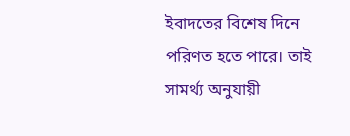ইবাদতের বিশেষ দিনে পরিণত হতে পারে। তাই সামর্থ্য অনুযায়ী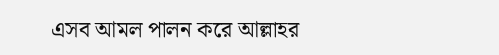এসব আমল পালন করে আল্লাহর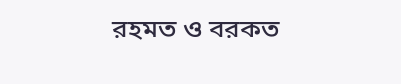রহমত ও বরকত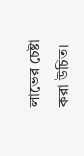লাভের চেষ্টা করা উচিত।